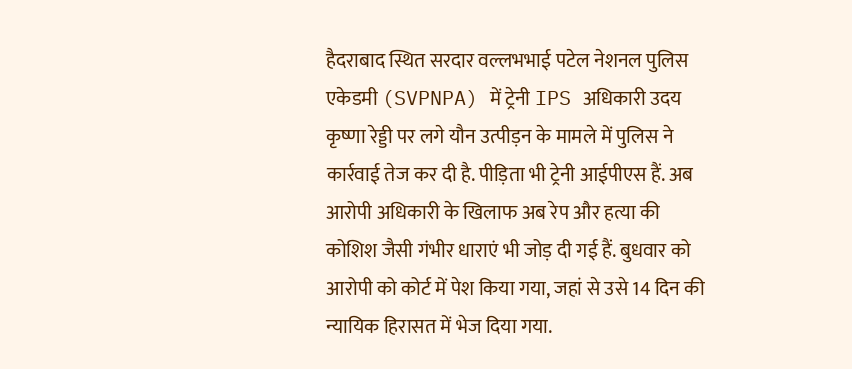हैदराबाद स्थित सरदार वल्लभभाई पटेल नेशनल पुलिस एकेडमी (SVPNPA) में ट्रेनी IPS अधिकारी उदय कृष्णा रेड्डी पर लगे यौन उत्पीड़न के मामले में पुलिस ने कार्रवाई तेज कर दी है. पीड़िता भी ट्रेनी आईपीएस हैं. अब आरोपी अधिकारी के खिलाफ अब रेप और हत्या की कोशिश जैसी गंभीर धाराएं भी जोड़ दी गई हैं. बुधवार को आरोपी को कोर्ट में पेश किया गया, जहां से उसे 14 दिन की न्यायिक हिरासत में भेज दिया गया.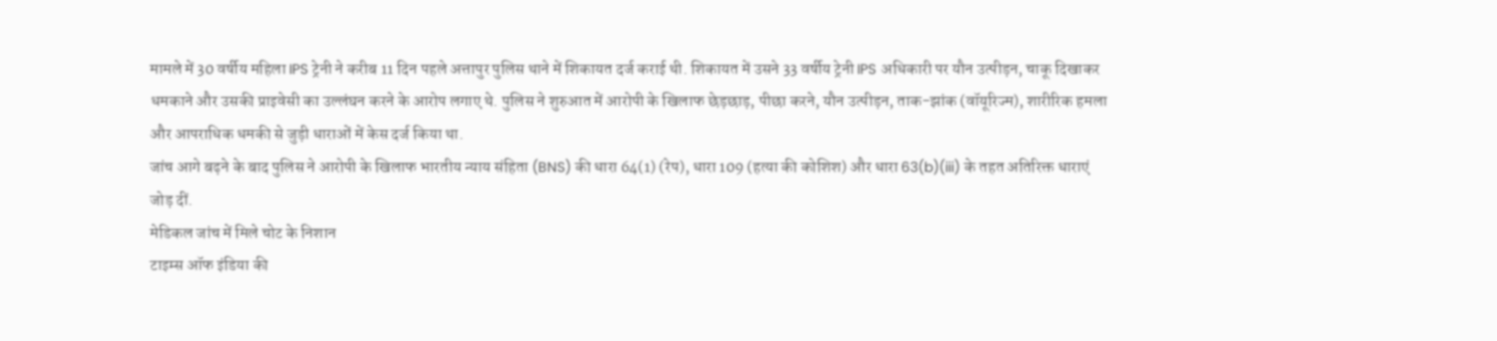मामले में 30 वर्षीय महिला IPS ट्रेनी ने करीब 11 दिन पहले अत्तापुर पुलिस थाने में शिकायत दर्ज कराई थी. शिकायत में उसने 33 वर्षीय ट्रेनी IPS अधिकारी पर यौन उत्पीड़न, चाकू दिखाकर धमकाने और उसकी प्राइवेसी का उल्लंघन करने के आरोप लगाए थे. पुलिस ने शुरुआत में आरोपी के खिलाफ छेड़छाड़, पीछा करने, यौन उत्पीड़न, ताक-झांक (वॉयूरिज्म), शारीरिक हमला और आपराधिक धमकी से जुड़ी धाराओं में केस दर्ज किया था.
जांच आगे बढ़ने के बाद पुलिस ने आरोपी के खिलाफ भारतीय न्याय संहिता (BNS) की धारा 64(1) (रेप), धारा 109 (हत्या की कोशिश) और धारा 63(b)(iii) के तहत अतिरिक्त धाराएं जोड़ दीं.
मेडिकल जांच में मिले चोट के निशान
टाइम्स ऑफ इंडिया की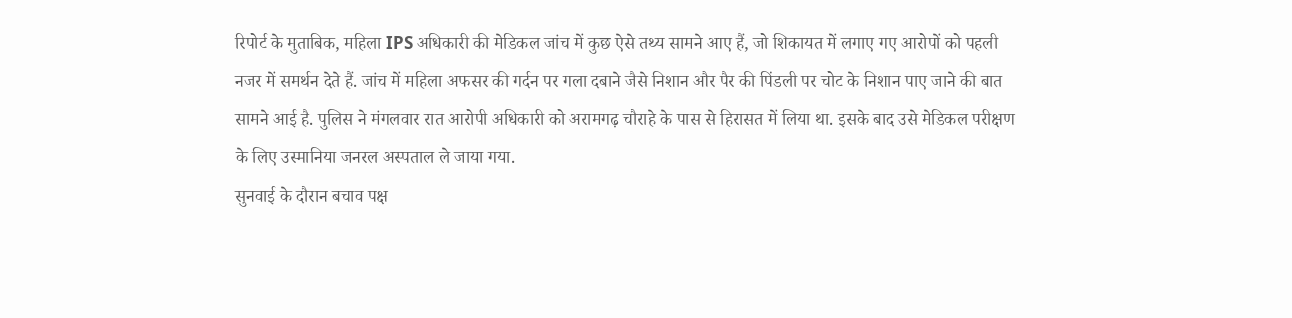रिपोर्ट के मुताबिक, महिला IPS अधिकारी की मेडिकल जांच में कुछ ऐसे तथ्य सामने आए हैं, जो शिकायत में लगाए गए आरोपों को पहली नजर में समर्थन देते हैं. जांच में महिला अफसर की गर्दन पर गला दबाने जैसे निशान और पैर की पिंडली पर चोट के निशान पाए जाने की बात सामने आई है. पुलिस ने मंगलवार रात आरोपी अधिकारी को अरामगढ़ चौराहे के पास से हिरासत में लिया था. इसके बाद उसे मेडिकल परीक्षण के लिए उस्मानिया जनरल अस्पताल ले जाया गया.
सुनवाई के दौरान बचाव पक्ष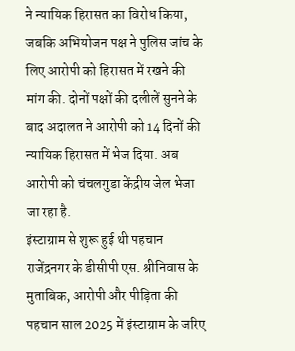ने न्यायिक हिरासत का विरोध किया, जबकि अभियोजन पक्ष ने पुलिस जांच के लिए आरोपी को हिरासत में रखने की मांग की. दोनों पक्षों की दलीलें सुनने के बाद अदालत ने आरोपी को 14 दिनों की न्यायिक हिरासत में भेज दिया. अब आरोपी को चंचलगुडा केंद्रीय जेल भेजा जा रहा है.
इंस्टाग्राम से शुरू हुई थी पहचान
राजेंद्रनगर के डीसीपी एस. श्रीनिवास के मुताबिक, आरोपी और पीड़िता की पहचान साल 2025 में इंस्टाग्राम के जरिए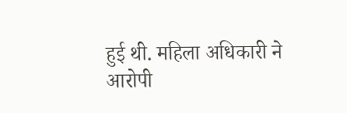हुई थी. महिला अधिकारी ने आरोपी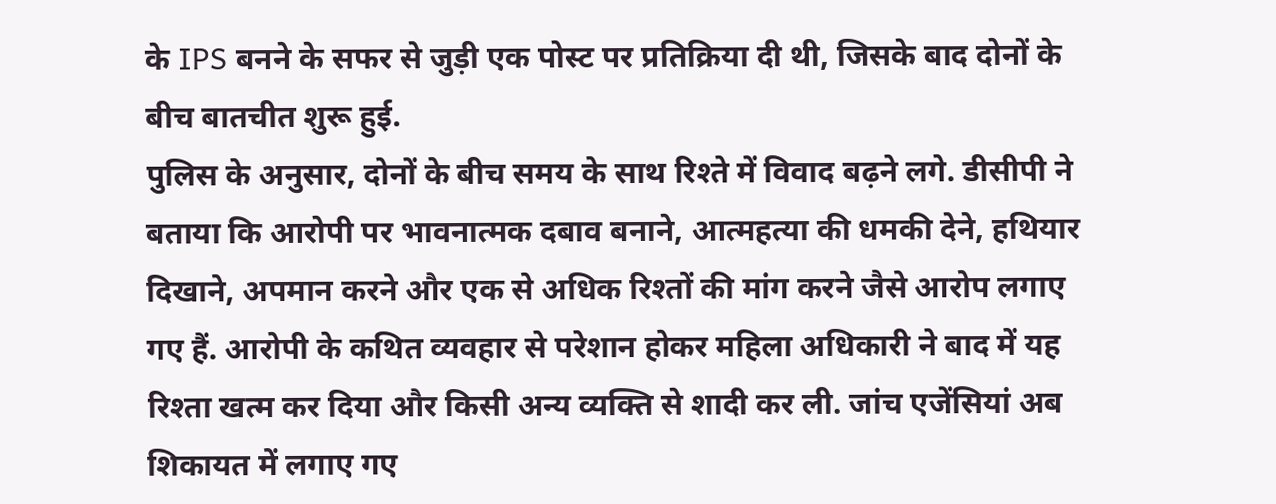के IPS बनने के सफर से जुड़ी एक पोस्ट पर प्रतिक्रिया दी थी, जिसके बाद दोनों के बीच बातचीत शुरू हुई.
पुलिस के अनुसार, दोनों के बीच समय के साथ रिश्ते में विवाद बढ़ने लगे. डीसीपी ने बताया कि आरोपी पर भावनात्मक दबाव बनाने, आत्महत्या की धमकी देने, हथियार दिखाने, अपमान करने और एक से अधिक रिश्तों की मांग करने जैसे आरोप लगाए गए हैं. आरोपी के कथित व्यवहार से परेशान होकर महिला अधिकारी ने बाद में यह रिश्ता खत्म कर दिया और किसी अन्य व्यक्ति से शादी कर ली. जांच एजेंसियां अब शिकायत में लगाए गए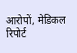आरोपों, मेडिकल रिपोर्ट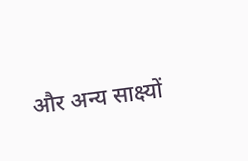और अन्य साक्ष्यों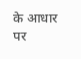के आधार पर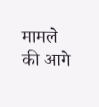मामले की आगे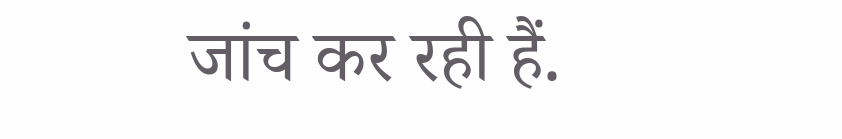जांच कर रही हैं.